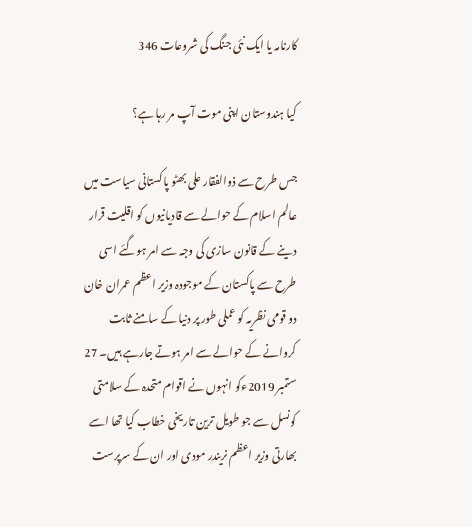کارنامہ یا ایک نئی جنگ کی شروعات 346

کیا ہندوستان اپنی موت آپ مر رہا ہے؟

جس طرح سے ذوالفقار علی بھٹو پاکستانی سیاست میں عالم اسلام کے حوالے سے قادیانیوں کو اقلیت قرار دینے کے قانون سازی کی وجہ سے امر ہوگئے اسی طرح سے پاکستان کے موجودہ وزیر اعظم عمران خان دو قومی نظریہ کو عملی طور پر دنیا کے سامنے ثابت کروانے کے حوالے سے امر ہوتے جارہے ہیں۔ 27 ستمبر 2019ءکو انہوں نے اقوام متحدہ کے سلامتی کونسل سے جو طویل ترین تاریخی خطاب کیا تھا اسے بھارتی وزیر اعظم نریندر مودی اور ان کے سرپرست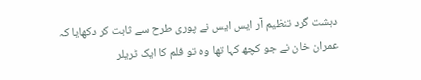دہشت گرد تنظیم آر ایس ایس نے پوری طرح سے ثابت کر دکھایا کہ عمران خان نے جو کچھ کہا تھا وہ تو فلم کا ایک ٹریلر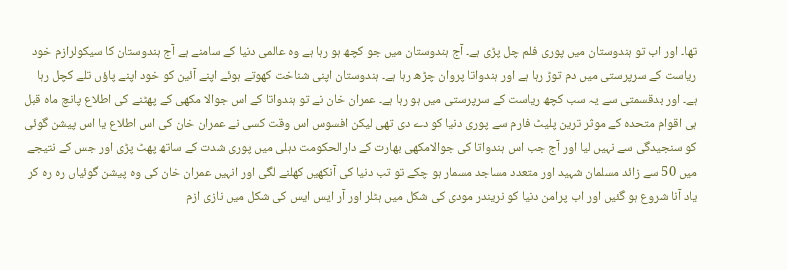تھا۔ اور اب تو ہندوستان میں پوری فلم چل پڑی ہے۔ آج ہندوستان میں جو کچھ ہو رہا ہے وہ عالمی دنیا کے سامنے ہے آج ہندوستان کا سیکولرازم خود ریاست کے سرپرستی میں دم توڑ رہا ہے اور ہندواتا پروان چڑھ رہا ہے۔ ہندوستان اپنی شناخت کھوتے ہوئے اپنے آئین کو خود اپنے پاؤں تلے کچل رہا ہے۔ اور بدقسمتی سے یہ سب کچھ ریاست کے سرپرستی میں ہو رہا ہے۔ عمران خان نے تو ہندواتا کے اس جوالا مکھی کے پھٹنے کی اطلاع پانچ ماہ قبل ہی اقوام متحدہ کے موثر ترین پلیٹ فارم سے پوری دنیا کو دے دی تھی لیکن افسوس اس وقت کسی نے عمران خان کی اس اطلاع یا اس پیشن گوئی کو سنجیدگی سے نہیں لیا اور آج جب اس ہندواتا کی جوالامکھی بھارت کے دارالحکومت دہلی میں پوری شدت کے ساتھ پھٹ پڑی اور جس کے نتیجے میں 50 سے زائد مسلمان شہید اور متعدد مساجد مسمار ہو چکے تو تب دنیا کی آنکھیں کھلنے لگی اور انہیں عمران خان کی وہ پیشن گوئیاں رہ رہ کر یاد آنا شروع ہو گئیں اور اب پرامن دنیا کو نریندر مودی کی شکل میں ہٹلر اور آر ایس ایس کی شکل میں نازی ازم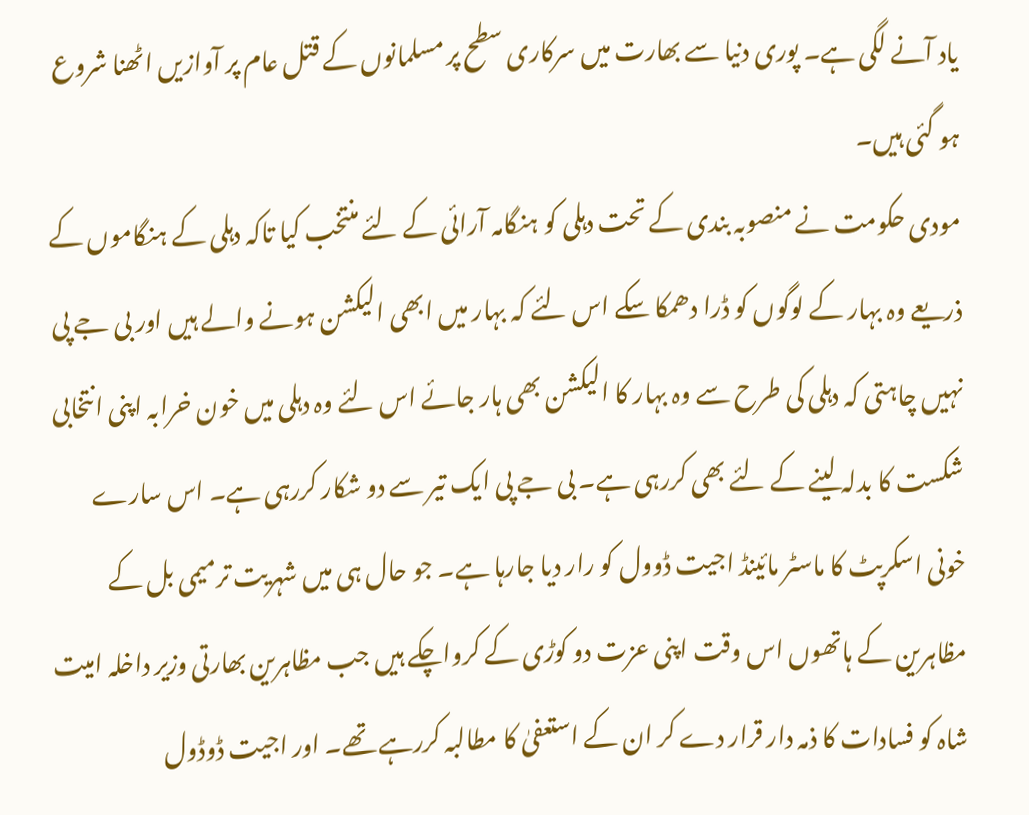یاد آنے لگی ہے۔ پوری دنیا سے بھارت میں سرکاری سطح پر مسلمانوں کے قتل عام پر آوازیں اٹھنا شروع ہو گئی ہیں۔
مودی حکومت نے منصوبہ بندی کے تحت دہلی کو ہنگامہ آرائی کے لئے منتخب کیا تاکہ دہلی کے ہنگاموں کے ذریعے وہ بہار کے لوگوں کو ڈرا دھمکا سکے اس لئے کہ بہار میں ابھی الیکشن ہونے والے ہیں اور بی جے پی نہیں چاہتی کہ دہلی کی طرح سے وہ بہار کا الیکشن بھی ہار جائے اس لئے وہ دہلی میں خون خرابہ اپنی انتخابی شکست کا بدلہ لینے کے لئے بھی کررہی ہے۔ بی جے پی ایک تیر سے دو شکار کررہی ہے۔ اس سارے خونی اسکرپٹ کا ماسٹر مائینڈ اجیت ڈوول کو رار دیا جارہا ہے۔ جو حال ہی میں شہریت ترمیمی بل کے مظاہرین کے ہاتھوں اس وقت اپنی عزت دو کوڑی کے کرواچکے ہیں جب مظاہرین بھارتی وزیر داخلہ امیت شاہ کو فسادات کا ذمہ دار قرار دے کر ان کے استعفیٰ کا مطالبہ کررہے تھے۔ اور اجیت ڈوڈول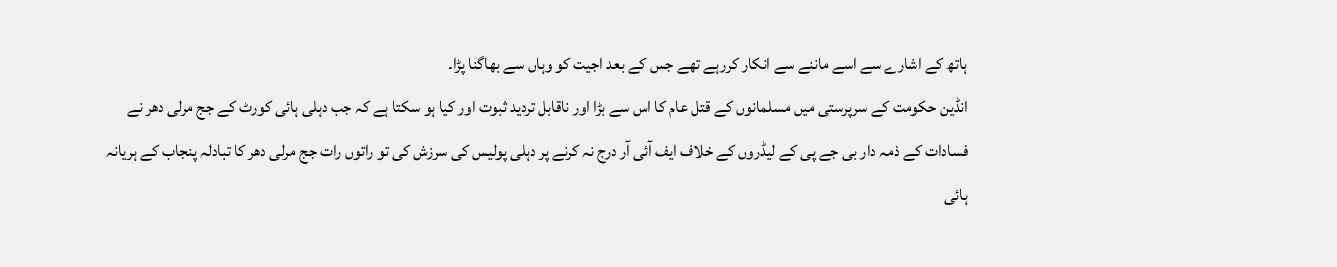ہاتھ کے اشارے سے اسے ماننے سے انکار کررہے تھے جس کے بعد اجیت کو وہاں سے بھاگنا پڑا۔
انڈین حکومت کے سرپرستی میں مسلمانوں کے قتل عام کا اس سے بڑا اور ناقابل تردید ثبوت اور کیا ہو سکتا ہے کہ جب دہلی ہائی کورٹ کے جج مرلی دھر نے فسادات کے ذمہ دار بی جے پی کے لیڈروں کے خلاف ایف آئی آر درج نہ کرنے پر دہلی پولیس کی سرزش کی تو راتوں رات جج مرلی دھر کا تبادلہ پنجاب کے ہریانہ ہائی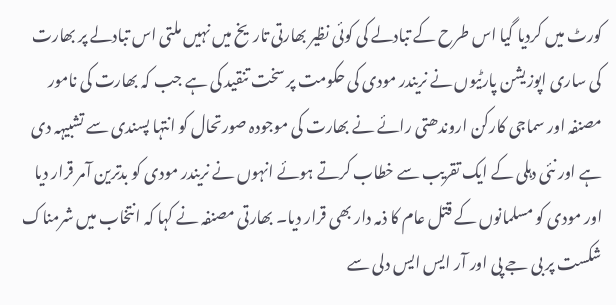کورٹ میں کردیا گیا اس طرح کے تبادلے کی کوئی نظیر بھارتی تاریخ میں نہیں ملتی اس تبادلے پر بھارت کی ساری اپوزیشن پارٹیوں نے نریندر مودی کی حکومت پر سخت تنقید کی ہے جب کہ بھارت کی نامور مصنفہ اور سماجی کارکن اروندھتی رائے نے بھارت کی موجودہ صورتحال کو انتہا پسندی سے تشبیہہ دی ہے اور نئی دہلی کے ایک تقریب سے خطاب کرتے ہوئے انہوں نے نریندر مودی کو بدترین آمر قرار دیا اور مودی کو مسلمانوں کے قتل عام کا ذمہ دار بھی قرار دیا۔ بھارتی مصنفہ نے کہا کہ انتخاب میں شرمناک شکست پر بی جے پی اور آر ایس ایس دلی سے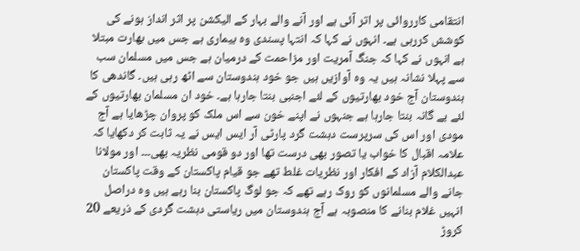انتقامی کارروائی پر اتر آئی ہے اور آنے والے بہار کے الیکشن پر اثر انداز ہونے کی کوشش کررہی ہے۔ انہوں نے کہا کہ انتہا پسندی وہ بیماری ہے جس میں بھارت مبتلا ہے انہوں نے کہا کہ جنگ آمریت اور مزاحمت کے درمیان ہے جس میں مسلمان سب سے پہلا نشانہ ہیں یہ وہ آوازیں ہیں جو خود ہندوستان سے اٹھ رہی ہیں۔ گاندھی کا ہندوستان آج خود بھارتیوں کے لئے اجنبی بنتا جارہا ہے۔ خود ان مسلمان بھارتیوں کے لئے بے گانہ بنتا جارہا ہے جنہوں نے اپنے خون سے اس ملک کو پروان چڑھایا ہے آج مودی اور اس کی سرپرست دہشت گرد پارٹی آر ایس ایس نے یہ ثابت کر دکھایا کہ علامہ اقبال کا خواب یا تصور بھی درست تھا اور دو قومی نظریہ بھی۔۔۔ اور مولانا عبدالکلام آزاد کے افکار اور نظریات غلط تھے جو قیام پاکستان کے وقت پاکستان جانے والے مسلمانوں کو روک رہے تھے کہ جو لوگ پاکستان بنا رہے ہیں وہ دراصل انہیں غلام بنانے کا منصوبہ ہے آج ہندوستان میں ریاستی دہشت گردی کے ذریعے 20 کروڑ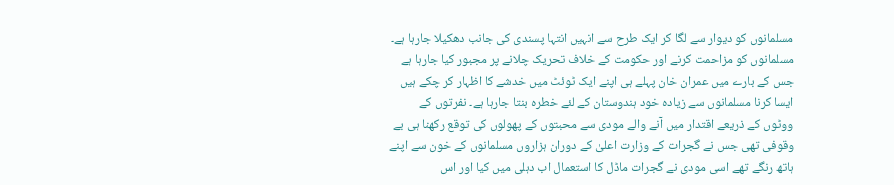مسلمانوں کو دیوار سے لگا کر ایک طرح سے انہیں انتہا پسندی کی جانب دھکیلا جارہا ہے۔ مسلمانوں کو مزاحمت کرنے اور حکومت کے خلاف تحریک چلانے پر مجبور کیا جارہا ہے جس کے بارے میں عمران خان پہلے ہی اپنے ایک ٹوئٹ میں خدشے کا اظہار کر چکے ہیں ایسا کرنا مسلمانوں سے زیادہ خود ہندوستان کے لئے خطرہ بنتا جارہا ہے۔ نفرتوں کے ووٹوں کے ذریعے اقتدار میں آنے والے مودی سے محبتوں کے پھولوں کی توقع رکھنا ہی بے وقوفی تھی جس نے گجرات کے وزارت اعلیٰ کے دوران ہزاروں مسلمانوں کے خون سے اپنے ہاتھ رنگے تھے اسی مودی نے گجرات ماڈل کا استعمال اب دہلی میں کیا اور اس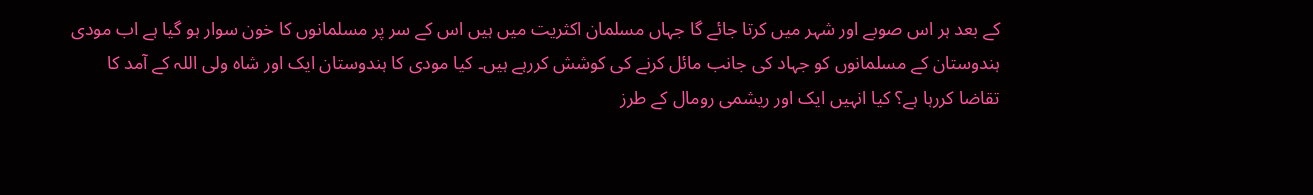کے بعد ہر اس صوبے اور شہر میں کرتا جائے گا جہاں مسلمان اکثریت میں ہیں اس کے سر پر مسلمانوں کا خون سوار ہو گیا ہے اب مودی ہندوستان کے مسلمانوں کو جہاد کی جانب مائل کرنے کی کوشش کررہے ہیں۔ کیا مودی کا ہندوستان ایک اور شاہ ولی اللہ کے آمد کا تقاضا کررہا ہے؟ کیا انہیں ایک اور ریشمی رومال کے طرز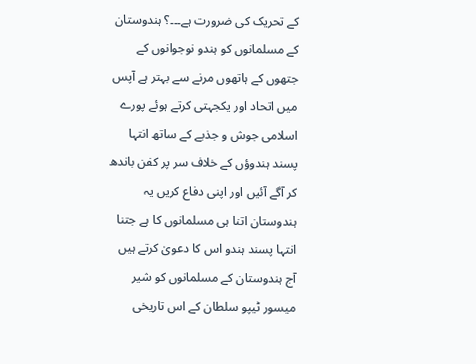کے تحریک کی ضرورت ہے۔۔۔؟ ہندوستان کے مسلمانوں کو ہندو نوجوانوں کے جتھوں کے ہاتھوں مرنے سے بہتر ہے آپس میں اتحاد اور یکجہتی کرتے ہوئے پورے اسلامی جوش و جذبے کے ساتھ انتہا پسند ہندوؤں کے خلاف سر پر کفن باندھ کر آگے آئیں اور اپنی دفاع کریں یہ ہندوستان اتنا ہی مسلمانوں کا ہے جتنا انتہا پسند ہندو اس کا دعویٰ کرتے ہیں آج ہندوستان کے مسلمانوں کو شیر میسور ٹیپو سلطان کے اس تاریخی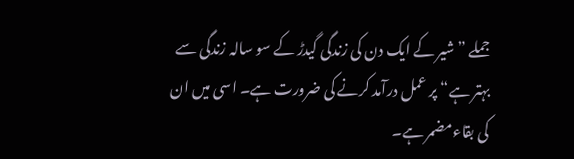جملے ”شیر کے ایک دن کی زندگی گیدڑ کے سو سالہ زندگی سے بہتر ہے“ پر عمل درآمد کرنے کی ضرورت ہے۔ اسی میں ان کی بقاءمضمر ہے۔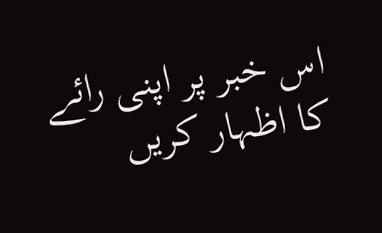اس خبر پر اپنی رائے کا اظہار کریں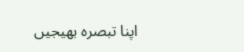اپنا تبصرہ بھیجیں